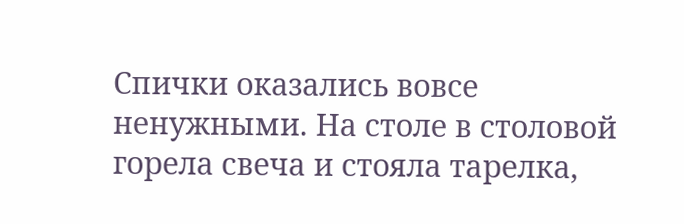Спички оказались вовсе ненужными. На столе в столовой горела свеча и стояла тарелка,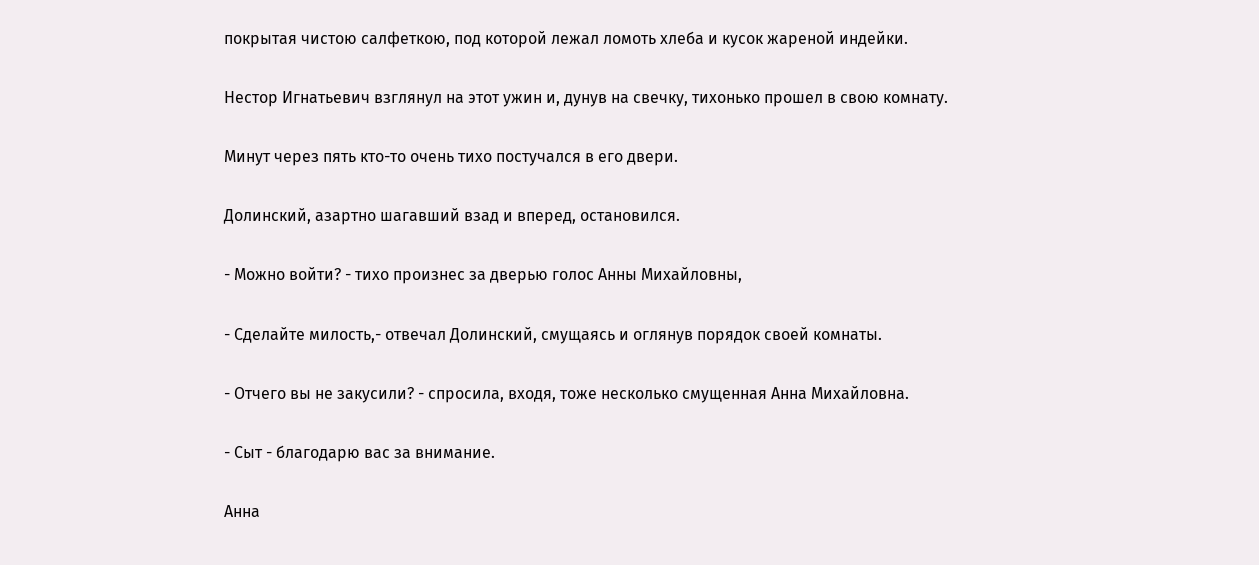покрытая чистою салфеткою, под которой лежал ломоть хлеба и кусок жареной индейки.

Нестор Игнатьевич взглянул на этот ужин и, дунув на свечку, тихонько прошел в свою комнату.

Минут через пять кто-то очень тихо постучался в его двери.

Долинский, азартно шагавший взад и вперед, остановился.

- Можно войти? - тихо произнес за дверью голос Анны Михайловны,

- Сделайте милость,- отвечал Долинский, смущаясь и оглянув порядок своей комнаты.

- Отчего вы не закусили? - спросила, входя, тоже несколько смущенная Анна Михайловна.

- Сыт - благодарю вас за внимание.

Анна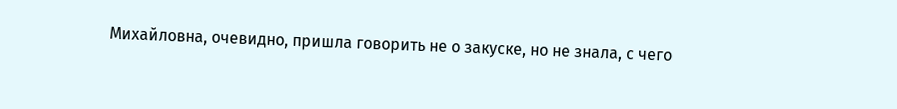Михайловна, очевидно, пришла говорить не о закуске, но не знала, с чего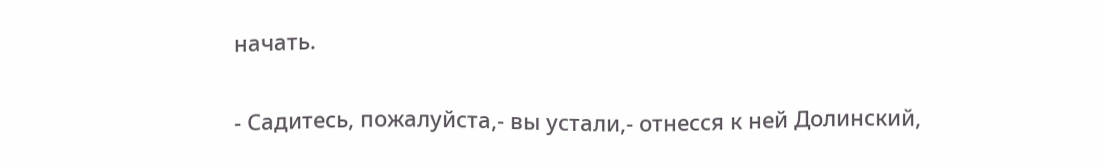начать.

- Садитесь, пожалуйста,- вы устали,- отнесся к ней Долинский,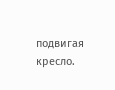подвигая кресло.